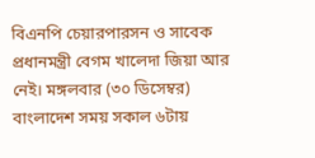বিএনপি চেয়ারপারসন ও সাবেক প্রধানমন্ত্রী বেগম খালেদা জিয়া আর নেই। মঙ্গলবার (৩০ ডিসেম্বর) বাংলাদেশ সময় সকাল ৬টায়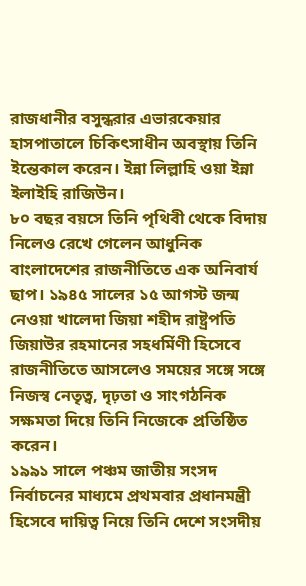রাজধানীর বসুন্ধরার এভারকেয়ার হাসপাতালে চিকিৎসাধীন অবস্থায় তিনি ইন্তেকাল করেন। ইন্না লিল্লাহি ওয়া ইন্না ইলাইহি রাজিউন।
৮০ বছর বয়সে তিনি পৃথিবী থেকে বিদায় নিলেও রেখে গেলেন আধুনিক বাংলাদেশের রাজনীতিতে এক অনিবার্য ছাপ। ১৯৪৫ সালের ১৫ আগস্ট জন্ম নেওয়া খালেদা জিয়া শহীদ রাষ্ট্রপতি জিয়াউর রহমানের সহধর্মিণী হিসেবে রাজনীতিতে আসলেও সময়ের সঙ্গে সঙ্গে নিজস্ব নেতৃত্ব, দৃঢ়তা ও সাংগঠনিক সক্ষমতা দিয়ে তিনি নিজেকে প্রতিষ্ঠিত করেন।
১৯৯১ সালে পঞ্চম জাতীয় সংসদ নির্বাচনের মাধ্যমে প্রথমবার প্রধানমন্ত্রী হিসেবে দায়িত্ব নিয়ে তিনি দেশে সংসদীয়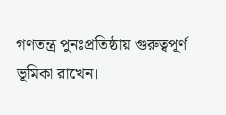গণতন্ত্র পুনঃপ্রতিষ্ঠায় গুরুত্বপূর্ণ ভূমিকা রাখেন।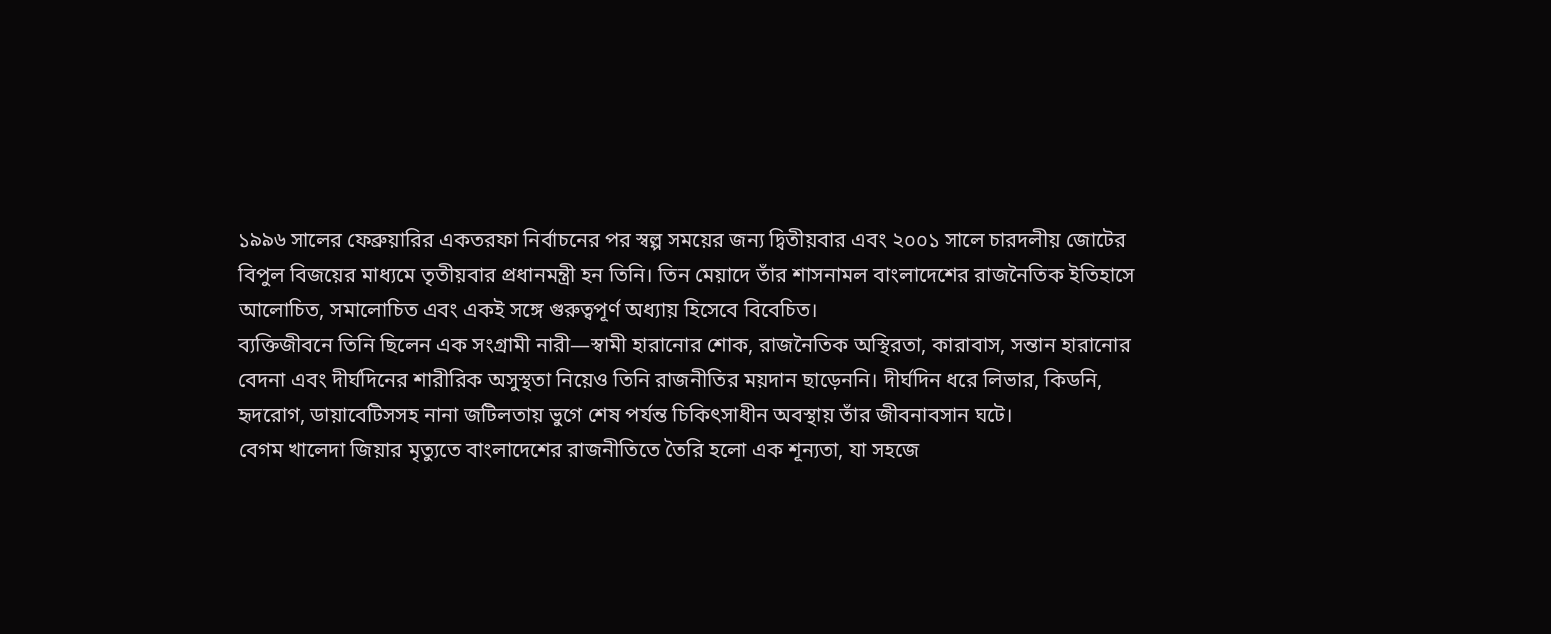১৯৯৬ সালের ফেব্রুয়ারির একতরফা নির্বাচনের পর স্বল্প সময়ের জন্য দ্বিতীয়বার এবং ২০০১ সালে চারদলীয় জোটের বিপুল বিজয়ের মাধ্যমে তৃতীয়বার প্রধানমন্ত্রী হন তিনি। তিন মেয়াদে তাঁর শাসনামল বাংলাদেশের রাজনৈতিক ইতিহাসে আলোচিত, সমালোচিত এবং একই সঙ্গে গুরুত্বপূর্ণ অধ্যায় হিসেবে বিবেচিত।
ব্যক্তিজীবনে তিনি ছিলেন এক সংগ্রামী নারী—স্বামী হারানোর শোক, রাজনৈতিক অস্থিরতা, কারাবাস, সন্তান হারানোর বেদনা এবং দীর্ঘদিনের শারীরিক অসুস্থতা নিয়েও তিনি রাজনীতির ময়দান ছাড়েননি। দীর্ঘদিন ধরে লিভার, কিডনি, হৃদরোগ, ডায়াবেটিসসহ নানা জটিলতায় ভুগে শেষ পর্যন্ত চিকিৎসাধীন অবস্থায় তাঁর জীবনাবসান ঘটে।
বেগম খালেদা জিয়ার মৃত্যুতে বাংলাদেশের রাজনীতিতে তৈরি হলো এক শূন্যতা, যা সহজে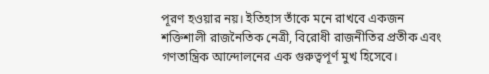পূরণ হওয়ার নয়। ইতিহাস তাঁকে মনে রাখবে একজন শক্তিশালী রাজনৈতিক নেত্রী, বিরোধী রাজনীতির প্রতীক এবং গণতান্ত্রিক আন্দোলনের এক গুরুত্বপূর্ণ মুখ হিসেবে।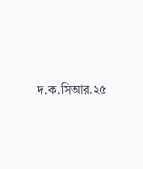দ.ক.সিআর.২৫